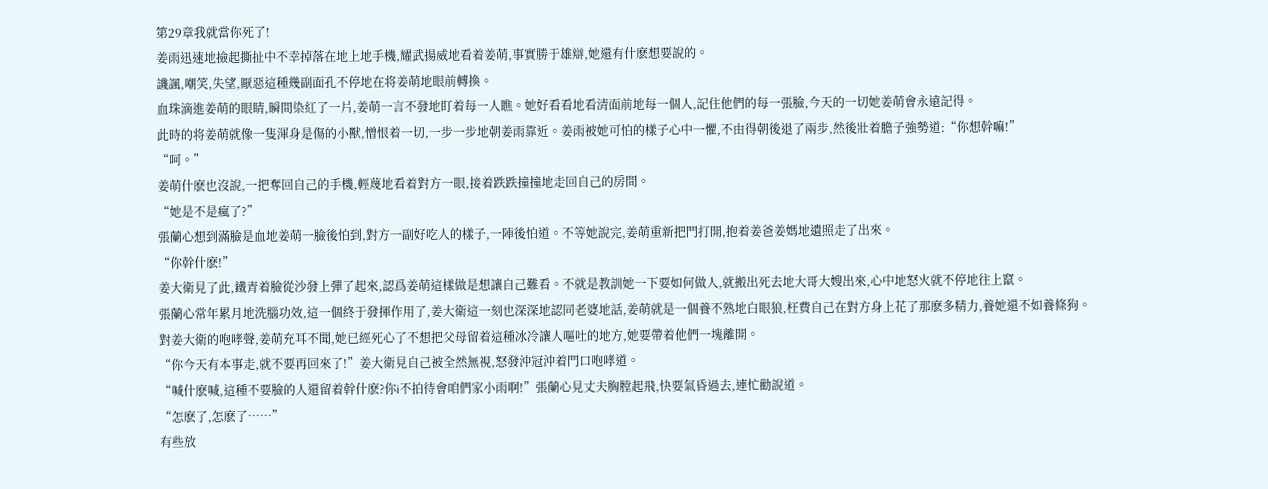第29章我就當你死了!
姜雨迅速地撿起撕扯中不幸掉落在地上地手機,耀武揚威地看着姜萌,事實勝于雄辯,她還有什麽想要說的。
譏諷,嘲笑,失望,厭惡這種幾副面孔不停地在将姜萌地眼前轉換。
血珠滴進姜萌的眼睛,瞬間染紅了一片,姜萌一言不發地盯着每一人瞧。她好看看地看清面前地每一個人,記住他們的每一張臉,今天的一切她姜萌會永遠記得。
此時的将姜萌就像一隻渾身是傷的小獸,憎恨着一切,一步一步地朝姜雨靠近。姜雨被她可怕的樣子心中一懼,不由得朝後退了兩步,然後壯着膽子強勢道:“你想幹嘛!”
“呵。”
姜萌什麽也沒說,一把奪回自己的手機,輕蔑地看着對方一眼,接着跌跌撞撞地走回自己的房間。
“她是不是瘋了?”
張蘭心想到滿臉是血地姜萌一臉後怕到,對方一副好吃人的樣子,一陣後怕道。不等她說完,姜萌重新把門打開,抱着姜爸姜媽地遺照走了出來。
“你幹什麽!”
姜大衛見了此,鐵青着臉從沙發上彈了起來,認爲姜萌這樣做是想讓自己難看。不就是教訓她一下要如何做人,就搬出死去地大哥大嫂出來,心中地怒火就不停地往上竄。
張蘭心常年累月地洗腦功效,這一個終于發揮作用了,姜大衛這一刻也深深地認同老婆地話,姜萌就是一個養不熟地白眼狼,枉費自己在對方身上花了那麽多精力,養她還不如養條狗。
對姜大衛的咆哮聲,姜萌充耳不聞,她已經死心了不想把父母留着這種冰冷讓人嘔吐的地方,她要帶着他們一塊離開。
“你今天有本事走,就不要再回來了!”姜大衛見自己被全然無視,怒發沖冠沖着門口咆哮道。
“喊什麽喊,這種不要臉的人還留着幹什麽?你i不拍待會咱們家小雨啊!”張蘭心見丈夫胸膛起飛,快要氣昏過去,連忙勸說道。
“怎麽了,怎麽了……”
有些放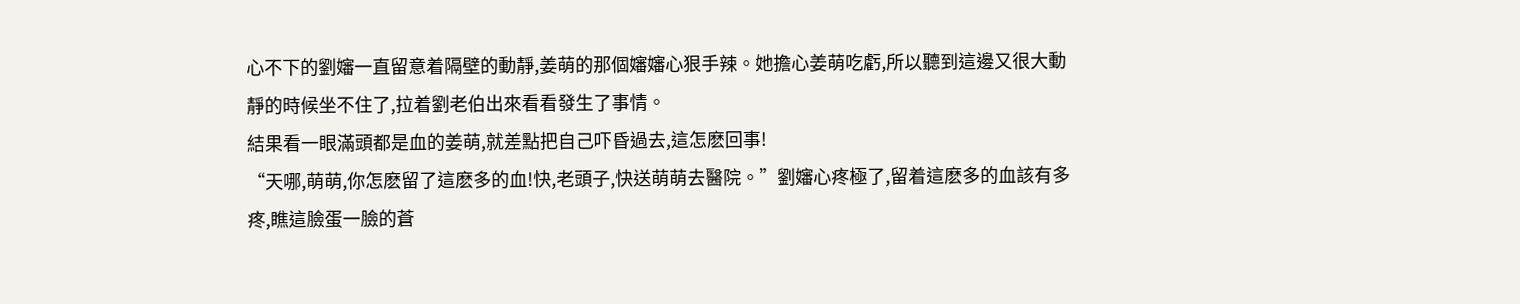心不下的劉嬸一直留意着隔壁的動靜,姜萌的那個嬸嬸心狠手辣。她擔心姜萌吃虧,所以聽到這邊又很大動靜的時候坐不住了,拉着劉老伯出來看看發生了事情。
結果看一眼滿頭都是血的姜萌,就差點把自己吓昏過去,這怎麽回事!
“天哪,萌萌,你怎麽留了這麽多的血!快,老頭子,快送萌萌去醫院。”劉嬸心疼極了,留着這麽多的血該有多疼,瞧這臉蛋一臉的蒼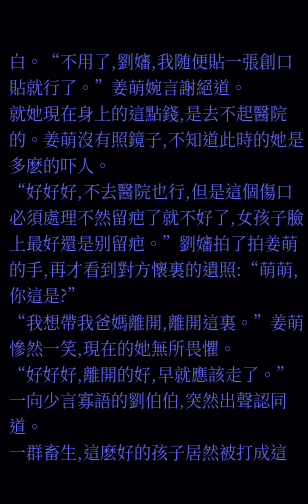白。“不用了,劉嬸,我随便貼一張創口貼就行了。”姜萌婉言謝絕道。
就她現在身上的這點錢,是去不起醫院的。姜萌沒有照鏡子,不知道此時的她是多麽的吓人。
“好好好,不去醫院也行,但是這個傷口必須處理不然留疤了就不好了,女孩子臉上最好還是别留疤。”劉嬸拍了拍姜萌的手,再才看到對方懷裏的遺照:“萌萌,你這是?”
“我想帶我爸媽離開,離開這裏。”姜萌慘然一笑,現在的她無所畏懼。
“好好好,離開的好,早就應該走了。”一向少言寡語的劉伯伯,突然出聲認同道。
一群畜生,這麽好的孩子居然被打成這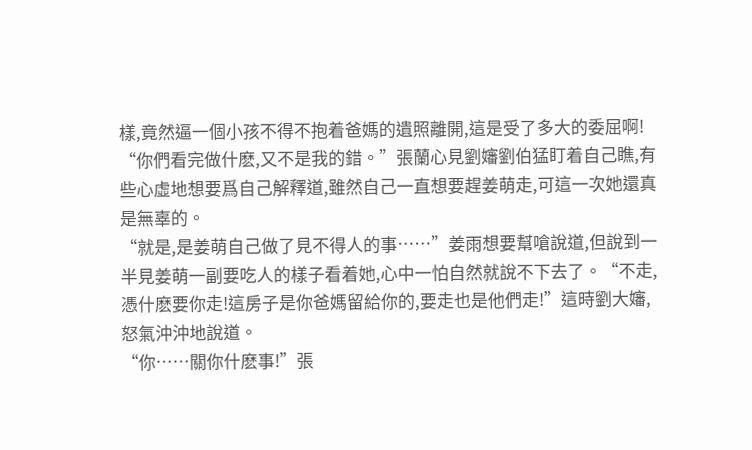樣,竟然逼一個小孩不得不抱着爸媽的遺照離開,這是受了多大的委屈啊!
“你們看完做什麽,又不是我的錯。”張蘭心見劉嬸劉伯猛盯着自己瞧,有些心虛地想要爲自己解釋道,雖然自己一直想要趕姜萌走,可這一次她還真是無辜的。
“就是,是姜萌自己做了見不得人的事……”姜雨想要幫嗆說道,但說到一半見姜萌一副要吃人的樣子看着她,心中一怕自然就說不下去了。“不走,憑什麽要你走!這房子是你爸媽留給你的,要走也是他們走!”這時劉大嬸,怒氣沖沖地說道。
“你……關你什麽事!”張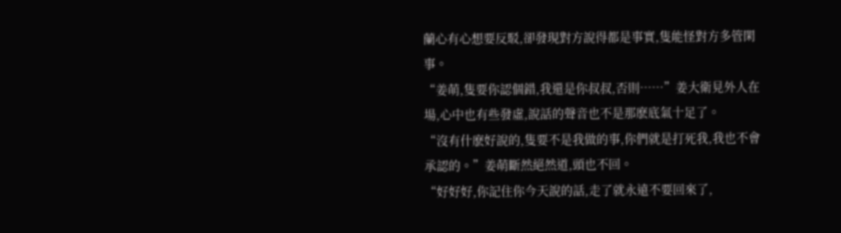蘭心有心想要反駁,卻發現對方說得都是事實,隻能怪對方多管閑事。
“姜萌,隻要你認個錯,我還是你叔叔,否則……”姜大衛見外人在場,心中也有些發虛,說話的聲音也不是那麽底氣十足了。
“沒有什麽好說的,隻要不是我做的事,你們就是打死我,我也不會承認的。”姜萌斷然絕然道,頭也不回。
“好好好,你記住你今天說的話,走了就永遠不要回來了,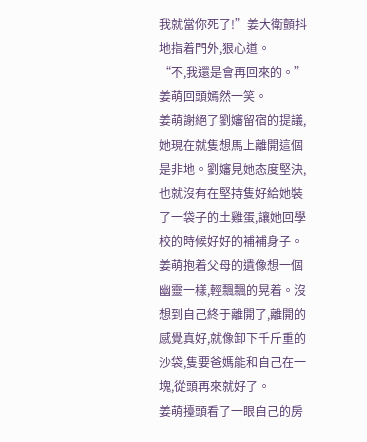我就當你死了!”姜大衛顫抖地指着門外,狠心道。
“不,我還是會再回來的。”姜萌回頭嫣然一笑。
姜萌謝絕了劉嬸留宿的提議,她現在就隻想馬上離開這個是非地。劉嬸見她态度堅決,也就沒有在堅持隻好給她裝了一袋子的土雞蛋,讓她回學校的時候好好的補補身子。
姜萌抱着父母的遺像想一個幽靈一樣,輕飄飄的晃着。沒想到自己終于離開了,離開的感覺真好,就像卸下千斤重的沙袋,隻要爸媽能和自己在一塊,從頭再來就好了。
姜萌擡頭看了一眼自己的房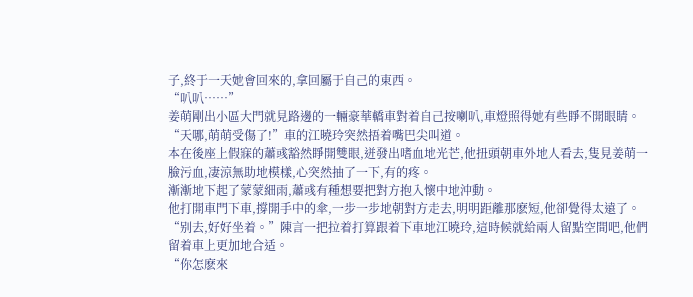子,終于一天她會回來的,拿回屬于自己的東西。
“叭叭……”
姜萌剛出小區大門就見路邊的一輛豪華轎車對着自己按喇叭,車燈照得她有些睜不開眼睛。
“天哪,萌萌受傷了!”車的江曉玲突然捂着嘴巴尖叫道。
本在後座上假寐的蕭彧豁然睜開雙眼,迸發出嗜血地光芒,他扭頭朝車外地人看去,隻見姜萌一臉污血,凄涼無助地模樣,心突然抽了一下,有的疼。
漸漸地下起了蒙蒙細雨,蕭彧有種想要把對方抱入懷中地沖動。
他打開車門下車,撐開手中的傘,一步一步地朝對方走去,明明距離那麽短,他卻覺得太遠了。
“别去,好好坐着。”陳言一把拉着打算跟着下車地江曉玲,這時候就給兩人留點空間吧,他們留着車上更加地合适。
“你怎麽來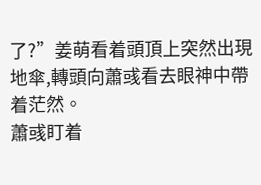了?”姜萌看着頭頂上突然出現地傘,轉頭向蕭彧看去眼神中帶着茫然。
蕭彧盯着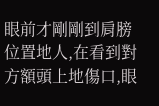眼前才剛剛到肩膀位置地人,在看到對方額頭上地傷口,眼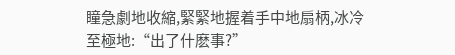瞳急劇地收縮,緊緊地握着手中地扇柄,冰冷至極地:“出了什麽事?”